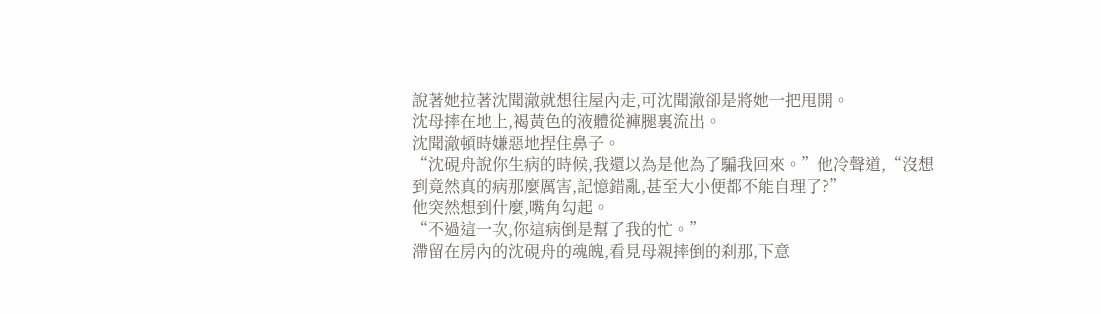說著她拉著沈聞澈就想往屋內走,可沈聞澈卻是將她一把甩開。
沈母摔在地上,褐黃色的液體從褲腿裏流出。
沈聞澈頓時嫌惡地捏住鼻子。
“沈硯舟說你生病的時候,我還以為是他為了騙我回來。”他冷聲道,“沒想到竟然真的病那麼厲害,記憶錯亂,甚至大小便都不能自理了?”
他突然想到什麼,嘴角勾起。
“不過這一次,你這病倒是幫了我的忙。”
滯留在房內的沈硯舟的魂魄,看見母親摔倒的刹那,下意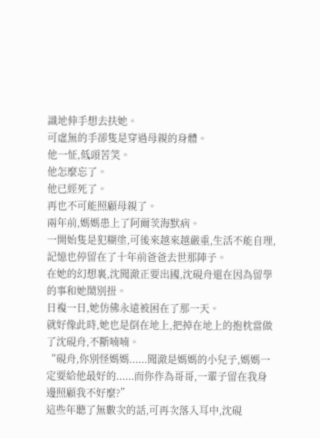識地伸手想去扶她。
可虛無的手卻隻是穿過母親的身體。
他一怔,低頭苦笑。
他怎麼忘了。
他已經死了。
再也不可能照顧母親了。
兩年前,媽媽患上了阿爾茨海默病。
一開始隻是犯糊塗,可後來越來越嚴重,生活不能自理,記憶也停留在了十年前爸爸去世那陣子。
在她的幻想裏,沈聞澈正要出國,沈硯舟還在因為留學的事和她鬧別扭。
日複一日,她仿佛永遠被困在了那一天。
就好像此時,她也是倒在地上,把掉在地上的抱枕當做了沈硯舟,不斷喃喃。
“硯舟,你別怪媽媽......聞澈是媽媽的小兒子,媽媽一定要給他最好的......而你作為哥哥,一輩子留在我身邊照顧我不好麼?”
這些年聽了無數次的話,可再次落入耳中,沈硯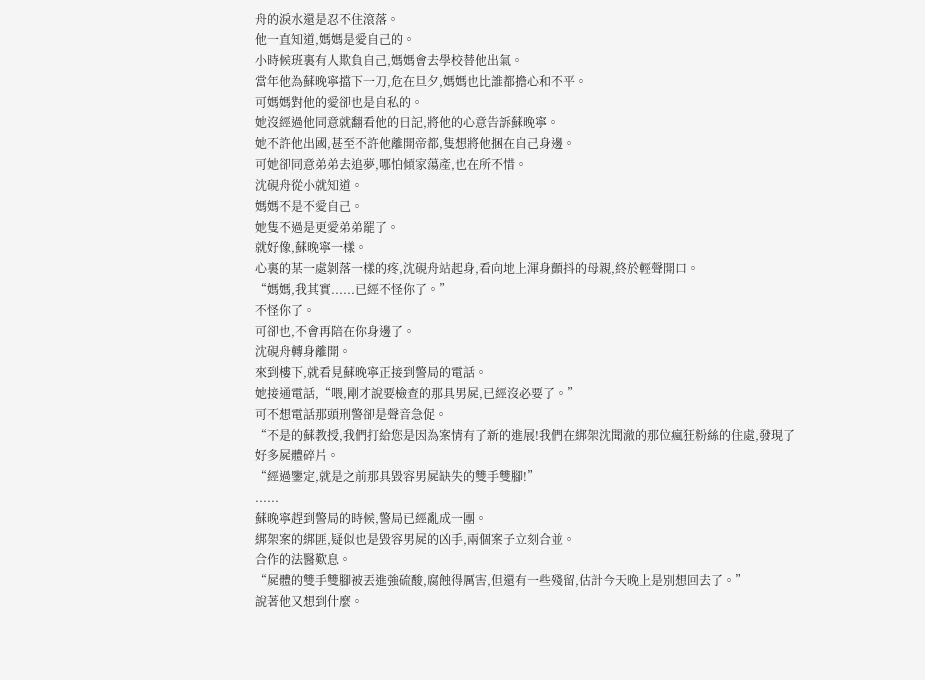舟的淚水還是忍不住滾落。
他一直知道,媽媽是愛自己的。
小時候班裏有人欺負自己,媽媽會去學校替他出氣。
當年他為蘇晚寧擋下一刀,危在旦夕,媽媽也比誰都擔心和不平。
可媽媽對他的愛卻也是自私的。
她沒經過他同意就翻看他的日記,將他的心意告訴蘇晚寧。
她不許他出國,甚至不許他離開帝都,隻想將他捆在自己身邊。
可她卻同意弟弟去追夢,哪怕傾家蕩產,也在所不惜。
沈硯舟從小就知道。
媽媽不是不愛自己。
她隻不過是更愛弟弟罷了。
就好像,蘇晚寧一樣。
心裏的某一處剝落一樣的疼,沈硯舟站起身,看向地上渾身顫抖的母親,終於輕聲開口。
“媽媽,我其實......已經不怪你了。”
不怪你了。
可卻也,不會再陪在你身邊了。
沈硯舟轉身離開。
來到樓下,就看見蘇晚寧正接到警局的電話。
她接通電話,“喂,剛才說要檢查的那具男屍,已經沒必要了。”
可不想電話那頭刑警卻是聲音急促。
“不是的蘇教授,我們打給您是因為案情有了新的進展!我們在綁架沈聞澈的那位瘋狂粉絲的住處,發現了好多屍體碎片。
“經過鑒定,就是之前那具毀容男屍缺失的雙手雙腳!”
......
蘇晚寧趕到警局的時候,警局已經亂成一團。
綁架案的綁匪,疑似也是毀容男屍的凶手,兩個案子立刻合並。
合作的法醫歎息。
“屍體的雙手雙腳被丟進強硫酸,腐蝕得厲害,但還有一些殘留,估計今天晚上是別想回去了。”
說著他又想到什麼。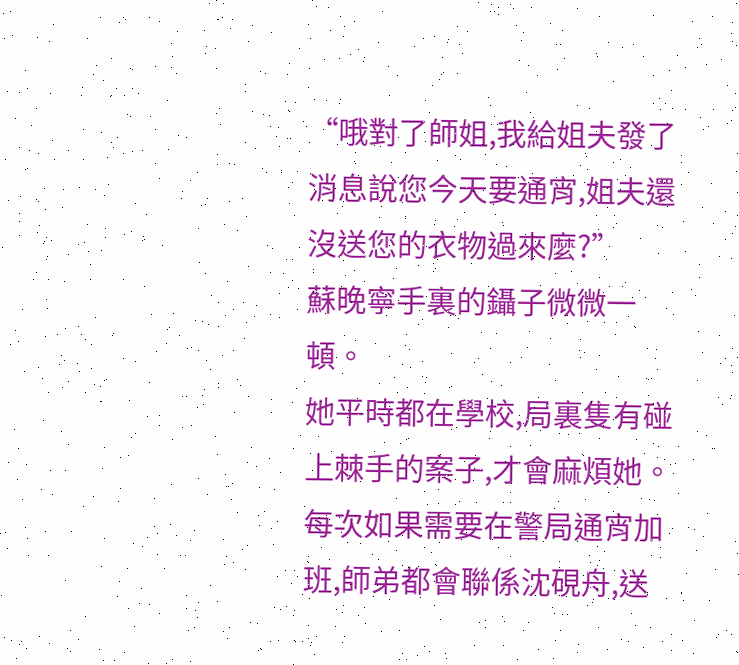“哦對了師姐,我給姐夫發了消息說您今天要通宵,姐夫還沒送您的衣物過來麼?”
蘇晚寧手裏的鑷子微微一頓。
她平時都在學校,局裏隻有碰上棘手的案子,才會麻煩她。
每次如果需要在警局通宵加班,師弟都會聯係沈硯舟,送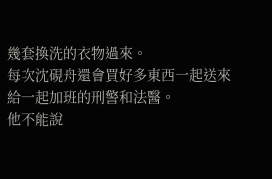幾套換洗的衣物過來。
每次沈硯舟還會買好多東西一起送來給一起加班的刑警和法醫。
他不能說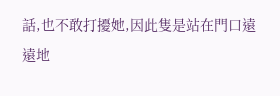話,也不敢打擾她,因此隻是站在門口遠遠地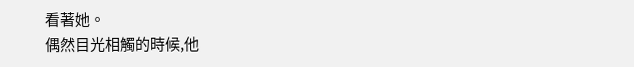看著她。
偶然目光相觸的時候,他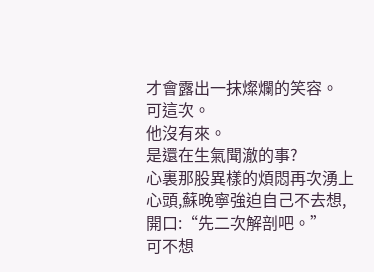才會露出一抹燦爛的笑容。
可這次。
他沒有來。
是還在生氣聞澈的事?
心裏那股異樣的煩悶再次湧上心頭,蘇晚寧強迫自己不去想,開口:“先二次解剖吧。”
可不想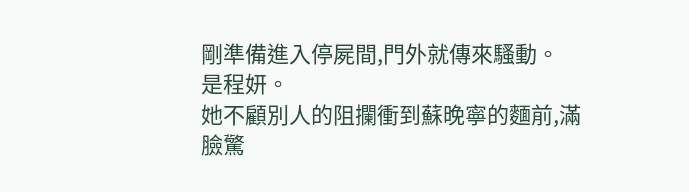剛準備進入停屍間,門外就傳來騷動。
是程妍。
她不顧別人的阻攔衝到蘇晚寧的麵前,滿臉驚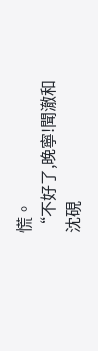慌。
“不好了,晚寧!聞澈和沈硯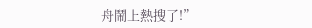舟鬧上熱搜了!”